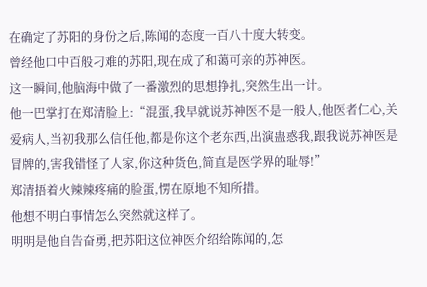在确定了苏阳的身份之后,陈闻的态度一百八十度大转变。
曾经他口中百般刁难的苏阳,现在成了和蔼可亲的苏神医。
这一瞬间,他脑海中做了一番激烈的思想挣扎,突然生出一计。
他一巴掌打在郑清脸上:“混蛋,我早就说苏神医不是一般人,他医者仁心,关爱病人,当初我那么信任他,都是你这个老东西,出演蛊惑我,跟我说苏神医是冒牌的,害我错怪了人家,你这种货色,简直是医学界的耻辱!”
郑清捂着火辣辣疼痛的脸蛋,愣在原地不知所措。
他想不明白事情怎么突然就这样了。
明明是他自告奋勇,把苏阳这位神医介绍给陈闻的,怎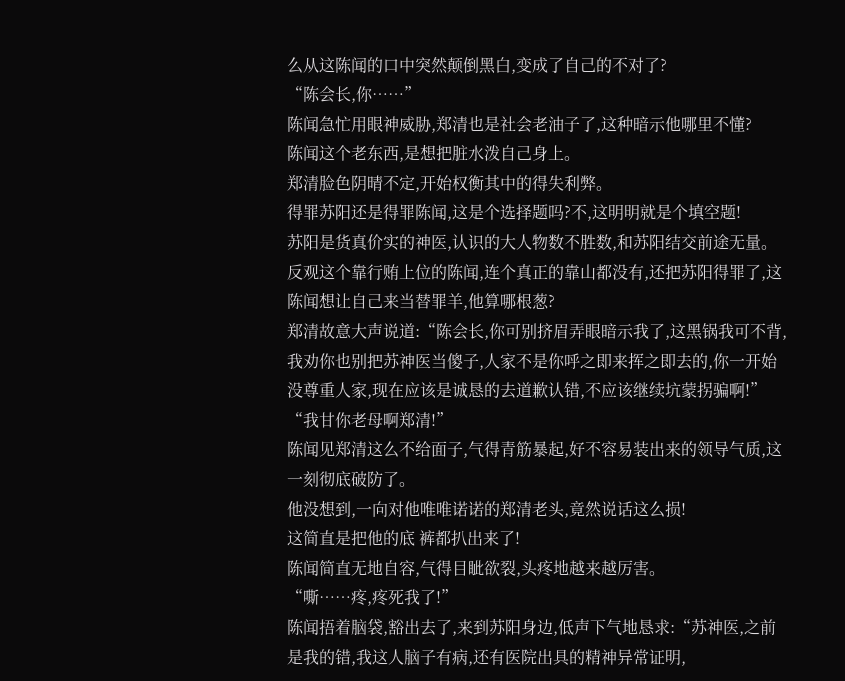么从这陈闻的口中突然颠倒黑白,变成了自己的不对了?
“陈会长,你……”
陈闻急忙用眼神威胁,郑清也是社会老油子了,这种暗示他哪里不懂?
陈闻这个老东西,是想把脏水泼自己身上。
郑清脸色阴晴不定,开始权衡其中的得失利弊。
得罪苏阳还是得罪陈闻,这是个选择题吗?不,这明明就是个填空题!
苏阳是货真价实的神医,认识的大人物数不胜数,和苏阳结交前途无量。
反观这个靠行贿上位的陈闻,连个真正的靠山都没有,还把苏阳得罪了,这陈闻想让自己来当替罪羊,他算哪根葱?
郑清故意大声说道:“陈会长,你可别挤眉弄眼暗示我了,这黑锅我可不背,我劝你也别把苏神医当傻子,人家不是你呼之即来挥之即去的,你一开始没尊重人家,现在应该是诚恳的去道歉认错,不应该继续坑蒙拐骗啊!”
“我甘你老母啊郑清!”
陈闻见郑清这么不给面子,气得青筋暴起,好不容易装出来的领导气质,这一刻彻底破防了。
他没想到,一向对他唯唯诺诺的郑清老头,竟然说话这么损!
这简直是把他的底 裤都扒出来了!
陈闻简直无地自容,气得目眦欲裂,头疼地越来越厉害。
“嘶……疼,疼死我了!”
陈闻捂着脑袋,豁出去了,来到苏阳身边,低声下气地恳求:“苏神医,之前是我的错,我这人脑子有病,还有医院出具的精神异常证明,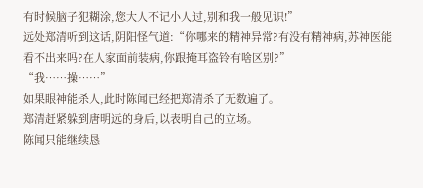有时候脑子犯糊涂,您大人不记小人过,别和我一般见识!”
远处郑清听到这话,阴阳怪气道:“你哪来的精神异常?有没有精神病,苏神医能看不出来吗?在人家面前装病,你跟掩耳盗铃有啥区别?”
“我……操……”
如果眼神能杀人,此时陈闻已经把郑清杀了无数遍了。
郑清赶紧躲到唐明远的身后,以表明自己的立场。
陈闻只能继续恳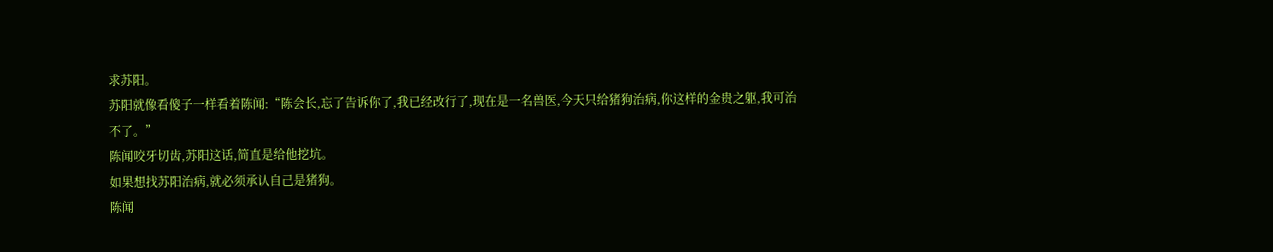求苏阳。
苏阳就像看傻子一样看着陈闻:“陈会长,忘了告诉你了,我已经改行了,现在是一名兽医,今天只给猪狗治病,你这样的金贵之躯,我可治不了。”
陈闻咬牙切齿,苏阳这话,简直是给他挖坑。
如果想找苏阳治病,就必须承认自己是猪狗。
陈闻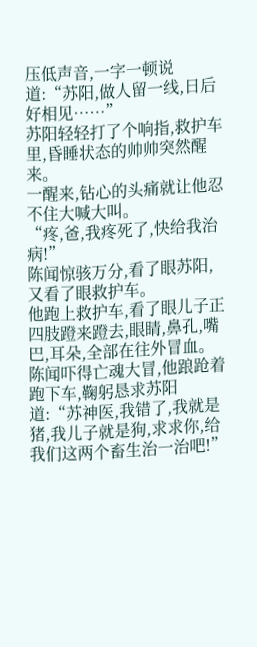压低声音,一字一顿说道:“苏阳,做人留一线,日后好相见……”
苏阳轻轻打了个响指,救护车里,昏睡状态的帅帅突然醒来。
一醒来,钻心的头痛就让他忍不住大喊大叫。
“疼,爸,我疼死了,快给我治病!”
陈闻惊骇万分,看了眼苏阳,又看了眼救护车。
他跑上救护车,看了眼儿子正四肢蹬来蹬去,眼睛,鼻孔,嘴巴,耳朵,全部在往外冒血。
陈闻吓得亡魂大冒,他踉跄着跑下车,鞠躬恳求苏阳道:“苏神医,我错了,我就是猪,我儿子就是狗,求求你,给我们这两个畜生治一治吧!”